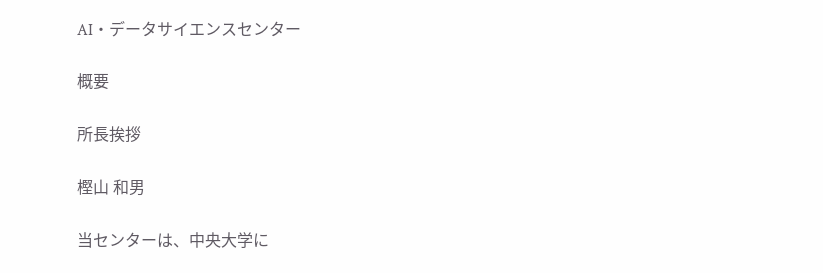AI・データサイエンスセンター

概要

所長挨拶

樫山 和男

当センターは、中央大学に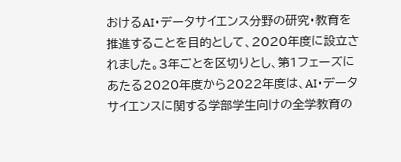おけるAI・データサイエンス分野の研究・教育を推進することを目的として、2020年度に設立されました。3年ごとを区切りとし、第1フェーズにあたる2020年度から2022年度は、AI・データサイエンスに関する学部学生向けの全学教育の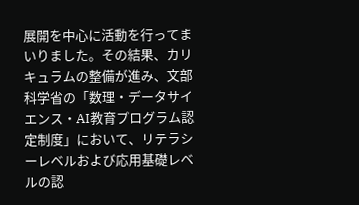展開を中心に活動を行ってまいりました。その結果、カリキュラムの整備が進み、文部科学省の「数理・データサイエンス・AI教育プログラム認定制度」において、リテラシーレベルおよび応用基礎レベルの認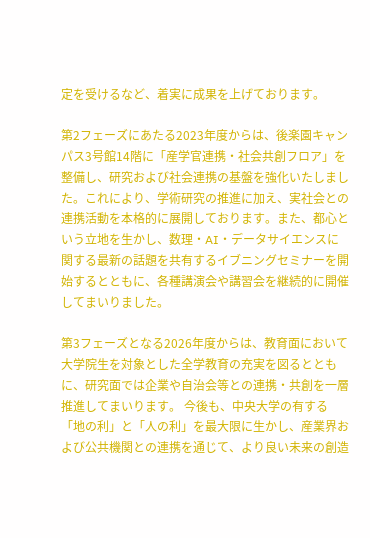定を受けるなど、着実に成果を上げております。

第2フェーズにあたる2023年度からは、後楽園キャンパス3号館14階に「産学官連携・社会共創フロア」を整備し、研究および社会連携の基盤を強化いたしました。これにより、学術研究の推進に加え、実社会との連携活動を本格的に展開しております。また、都心という立地を生かし、数理・AI・データサイエンスに関する最新の話題を共有するイブニングセミナーを開始するとともに、各種講演会や講習会を継続的に開催してまいりました。

第3フェーズとなる2026年度からは、教育面において大学院生を対象とした全学教育の充実を図るとともに、研究面では企業や自治会等との連携・共創を一層推進してまいります。 今後も、中央大学の有する「地の利」と「人の利」を最大限に生かし、産業界および公共機関との連携を通じて、より良い未来の創造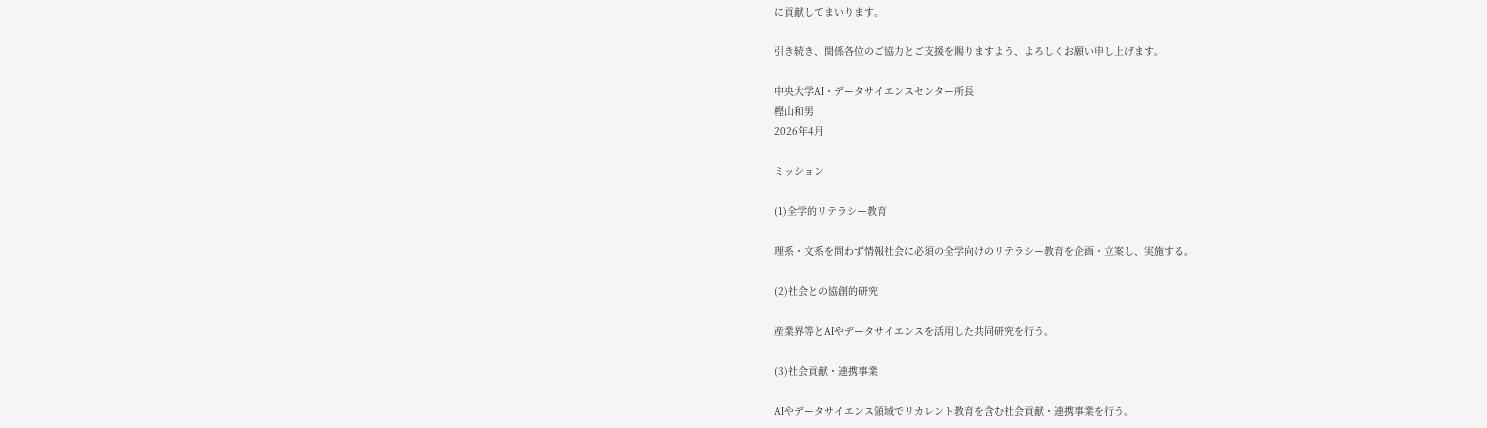に貢献してまいります。

引き続き、関係各位のご協力とご支援を賜りますよう、よろしくお願い申し上げます。

中央大学AI・データサイエンスセンター所長
樫山和男
2026年4月

ミッション

(1)全学的リテラシー教育

理系・文系を問わず情報社会に必須の全学向けのリテラシー教育を企画・立案し、実施する。

(2)社会との協創的研究

産業界等とAIやデータサイエンスを活用した共同研究を行う。

(3)社会貢献・連携事業

AIやデータサイエンス領域でリカレント教育を含む社会貢献・連携事業を行う。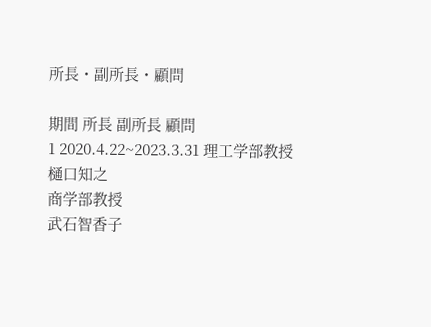所長・副所長・顧問

期間 所長 副所長 顧問
1 2020.4.22~2023.3.31 理工学部教授
樋口知之
商学部教授
武石智香子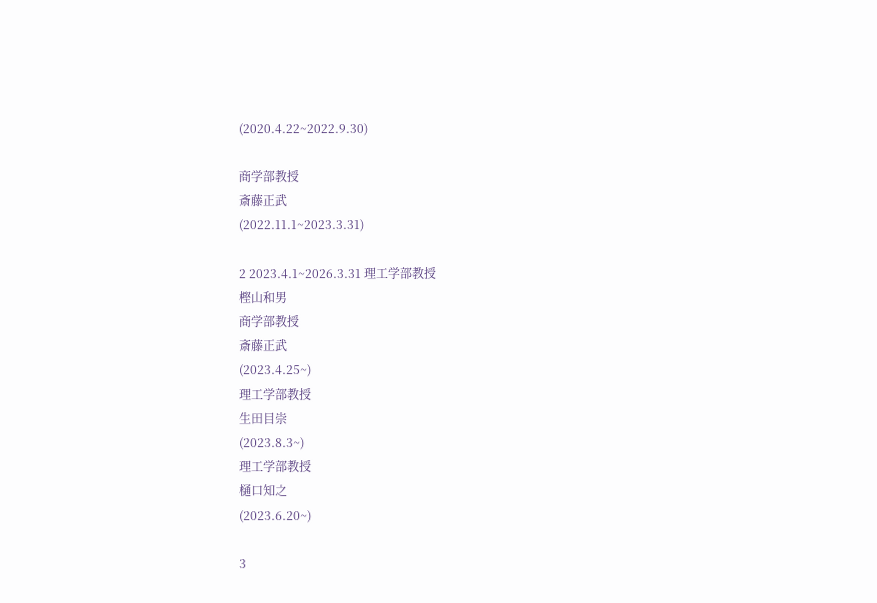(2020.4.22~2022.9.30)

商学部教授
斎藤正武
(2022.11.1~2023.3.31)

2 2023.4.1~2026.3.31 理工学部教授
樫山和男
商学部教授
斎藤正武
(2023.4.25~)
理工学部教授
生田目崇
(2023.8.3~)
理工学部教授
樋口知之
(2023.6.20~)

3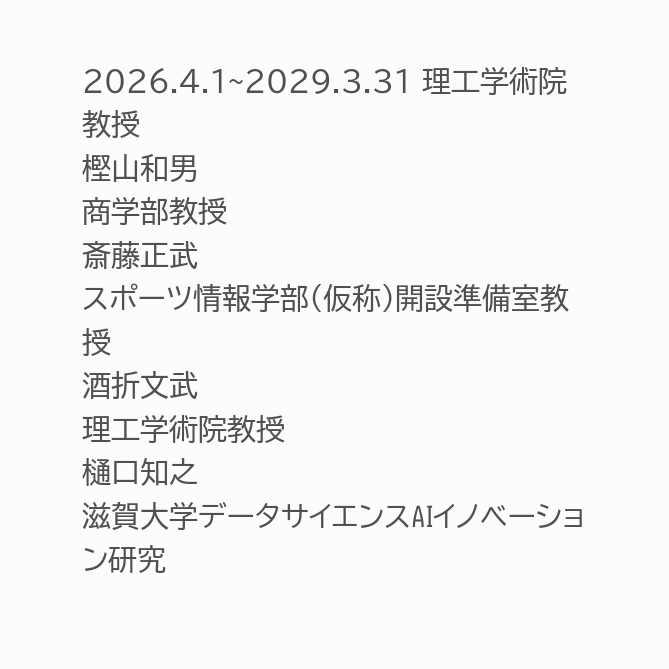2026.4.1~2029.3.31 理工学術院教授
樫山和男
商学部教授
斎藤正武
スポーツ情報学部(仮称)開設準備室教授
酒折文武
理工学術院教授
樋口知之
滋賀大学データサイエンスAIイノベーション研究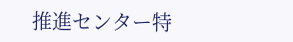推進センター特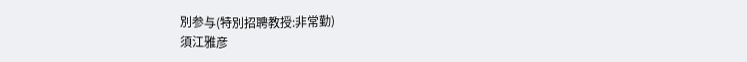別参与(特別招聘教授:非常勤)
須江雅彦